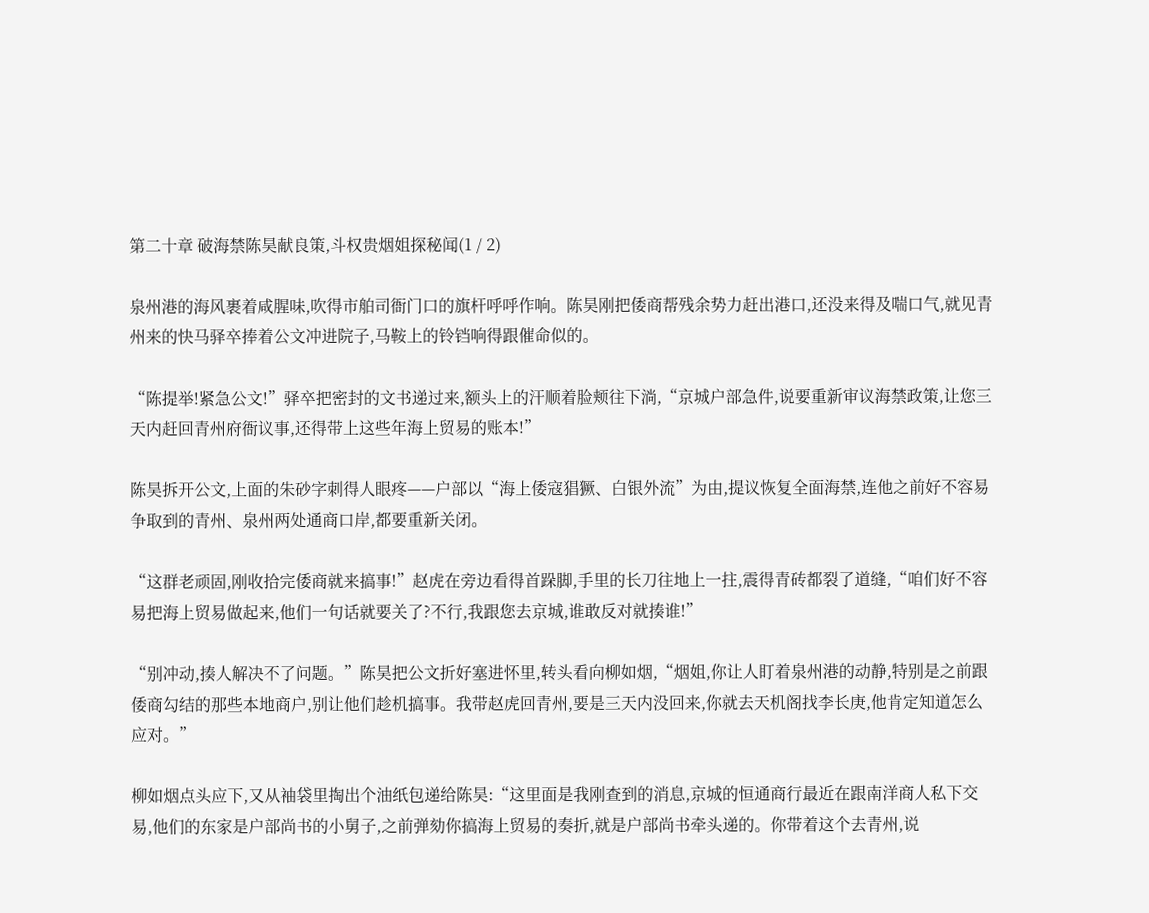第二十章 破海禁陈昊献良策,斗权贵烟姐探秘闻(1 / 2)

泉州港的海风裹着咸腥味,吹得市舶司衙门口的旗杆呼呼作响。陈昊刚把倭商帮残余势力赶出港口,还没来得及喘口气,就见青州来的快马驿卒捧着公文冲进院子,马鞍上的铃铛响得跟催命似的。

“陈提举!紧急公文!”驿卒把密封的文书递过来,额头上的汗顺着脸颊往下淌,“京城户部急件,说要重新审议海禁政策,让您三天内赶回青州府衙议事,还得带上这些年海上贸易的账本!”

陈昊拆开公文,上面的朱砂字刺得人眼疼——户部以“海上倭寇猖獗、白银外流”为由,提议恢复全面海禁,连他之前好不容易争取到的青州、泉州两处通商口岸,都要重新关闭。

“这群老顽固,刚收拾完倭商就来搞事!”赵虎在旁边看得首跺脚,手里的长刀往地上一拄,震得青砖都裂了道缝,“咱们好不容易把海上贸易做起来,他们一句话就要关了?不行,我跟您去京城,谁敢反对就揍谁!”

“别冲动,揍人解决不了问题。”陈昊把公文折好塞进怀里,转头看向柳如烟,“烟姐,你让人盯着泉州港的动静,特别是之前跟倭商勾结的那些本地商户,别让他们趁机搞事。我带赵虎回青州,要是三天内没回来,你就去天机阁找李长庚,他肯定知道怎么应对。”

柳如烟点头应下,又从袖袋里掏出个油纸包递给陈昊:“这里面是我刚查到的消息,京城的恒通商行最近在跟南洋商人私下交易,他们的东家是户部尚书的小舅子,之前弹劾你搞海上贸易的奏折,就是户部尚书牵头递的。你带着这个去青州,说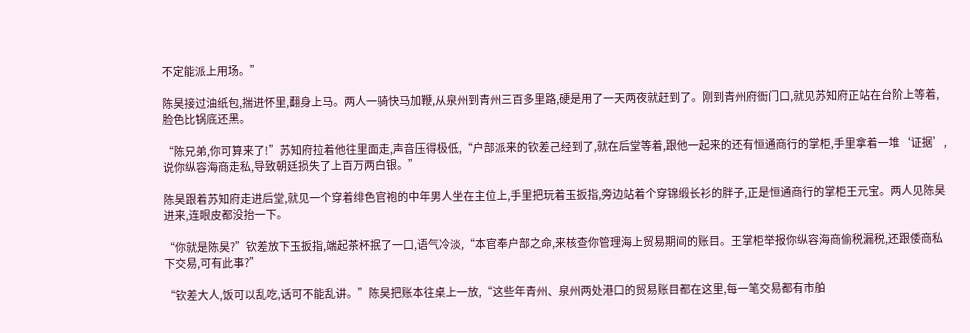不定能派上用场。”

陈昊接过油纸包,揣进怀里,翻身上马。两人一骑快马加鞭,从泉州到青州三百多里路,硬是用了一天两夜就赶到了。刚到青州府衙门口,就见苏知府正站在台阶上等着,脸色比锅底还黑。

“陈兄弟,你可算来了!”苏知府拉着他往里面走,声音压得极低,“户部派来的钦差己经到了,就在后堂等着,跟他一起来的还有恒通商行的掌柜,手里拿着一堆‘证据’,说你纵容海商走私,导致朝廷损失了上百万两白银。”

陈昊跟着苏知府走进后堂,就见一个穿着绯色官袍的中年男人坐在主位上,手里把玩着玉扳指,旁边站着个穿锦缎长衫的胖子,正是恒通商行的掌柜王元宝。两人见陈昊进来,连眼皮都没抬一下。

“你就是陈昊?”钦差放下玉扳指,端起茶杯抿了一口,语气冷淡,“本官奉户部之命,来核查你管理海上贸易期间的账目。王掌柜举报你纵容海商偷税漏税,还跟倭商私下交易,可有此事?”

“钦差大人,饭可以乱吃,话可不能乱讲。”陈昊把账本往桌上一放,“这些年青州、泉州两处港口的贸易账目都在这里,每一笔交易都有市舶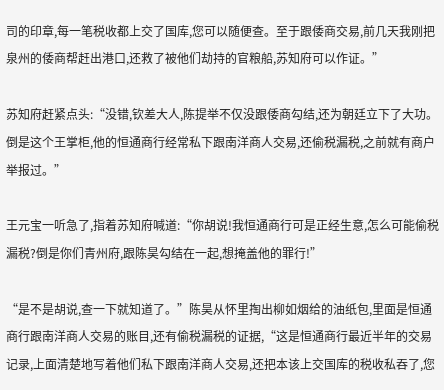司的印章,每一笔税收都上交了国库,您可以随便查。至于跟倭商交易,前几天我刚把泉州的倭商帮赶出港口,还救了被他们劫持的官粮船,苏知府可以作证。”

苏知府赶紧点头:“没错,钦差大人,陈提举不仅没跟倭商勾结,还为朝廷立下了大功。倒是这个王掌柜,他的恒通商行经常私下跟南洋商人交易,还偷税漏税,之前就有商户举报过。”

王元宝一听急了,指着苏知府喊道:“你胡说!我恒通商行可是正经生意,怎么可能偷税漏税?倒是你们青州府,跟陈昊勾结在一起,想掩盖他的罪行!”

“是不是胡说,查一下就知道了。”陈昊从怀里掏出柳如烟给的油纸包,里面是恒通商行跟南洋商人交易的账目,还有偷税漏税的证据,“这是恒通商行最近半年的交易记录,上面清楚地写着他们私下跟南洋商人交易,还把本该上交国库的税收私吞了,您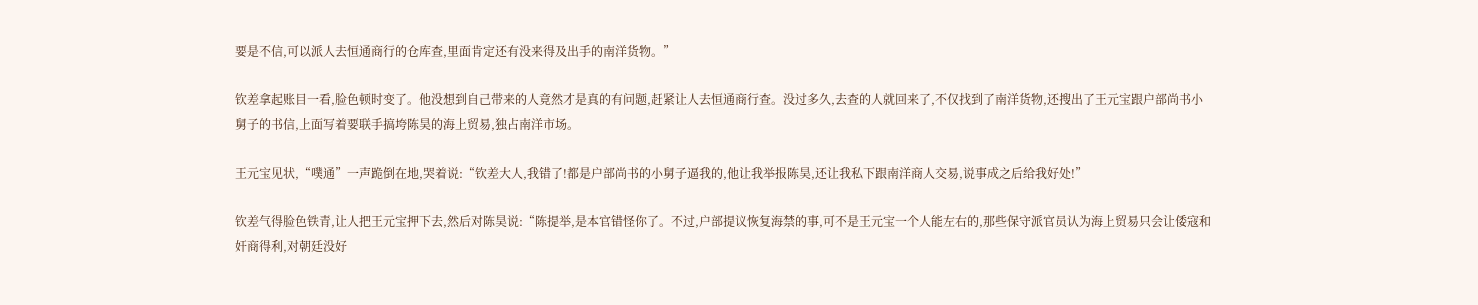要是不信,可以派人去恒通商行的仓库查,里面肯定还有没来得及出手的南洋货物。”

钦差拿起账目一看,脸色顿时变了。他没想到自己带来的人竟然才是真的有问题,赶紧让人去恒通商行查。没过多久,去查的人就回来了,不仅找到了南洋货物,还搜出了王元宝跟户部尚书小舅子的书信,上面写着要联手搞垮陈昊的海上贸易,独占南洋市场。

王元宝见状,“噗通”一声跪倒在地,哭着说:“钦差大人,我错了!都是户部尚书的小舅子逼我的,他让我举报陈昊,还让我私下跟南洋商人交易,说事成之后给我好处!”

钦差气得脸色铁青,让人把王元宝押下去,然后对陈昊说:“陈提举,是本官错怪你了。不过,户部提议恢复海禁的事,可不是王元宝一个人能左右的,那些保守派官员认为海上贸易只会让倭寇和奸商得利,对朝廷没好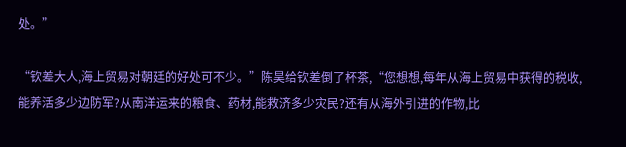处。”

“钦差大人,海上贸易对朝廷的好处可不少。”陈昊给钦差倒了杯茶,“您想想,每年从海上贸易中获得的税收,能养活多少边防军?从南洋运来的粮食、药材,能救济多少灾民?还有从海外引进的作物,比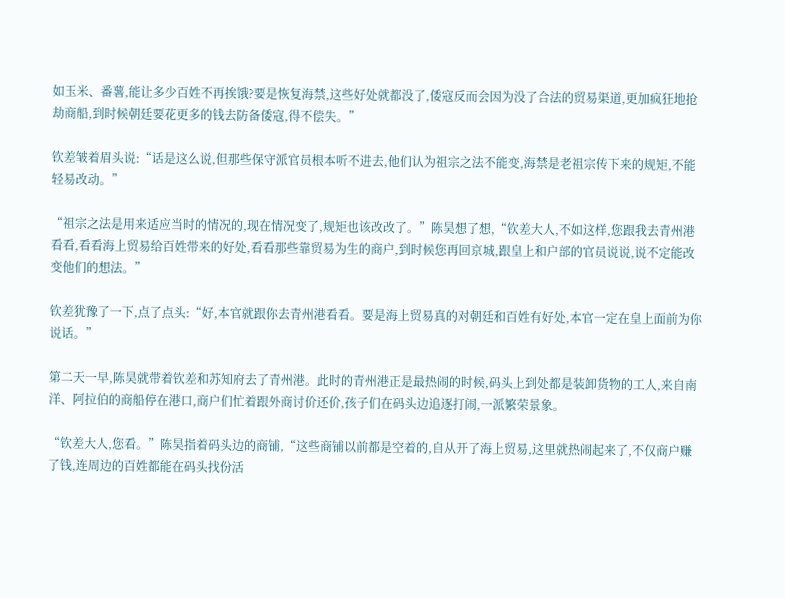如玉米、番薯,能让多少百姓不再挨饿?要是恢复海禁,这些好处就都没了,倭寇反而会因为没了合法的贸易渠道,更加疯狂地抢劫商船,到时候朝廷要花更多的钱去防备倭寇,得不偿失。”

钦差皱着眉头说:“话是这么说,但那些保守派官员根本听不进去,他们认为祖宗之法不能变,海禁是老祖宗传下来的规矩,不能轻易改动。”

“祖宗之法是用来适应当时的情况的,现在情况变了,规矩也该改改了。”陈昊想了想,“钦差大人,不如这样,您跟我去青州港看看,看看海上贸易给百姓带来的好处,看看那些靠贸易为生的商户,到时候您再回京城,跟皇上和户部的官员说说,说不定能改变他们的想法。”

钦差犹豫了一下,点了点头:“好,本官就跟你去青州港看看。要是海上贸易真的对朝廷和百姓有好处,本官一定在皇上面前为你说话。”

第二天一早,陈昊就带着钦差和苏知府去了青州港。此时的青州港正是最热闹的时候,码头上到处都是装卸货物的工人,来自南洋、阿拉伯的商船停在港口,商户们忙着跟外商讨价还价,孩子们在码头边追逐打闹,一派繁荣景象。

“钦差大人,您看。”陈昊指着码头边的商铺,“这些商铺以前都是空着的,自从开了海上贸易,这里就热闹起来了,不仅商户赚了钱,连周边的百姓都能在码头找份活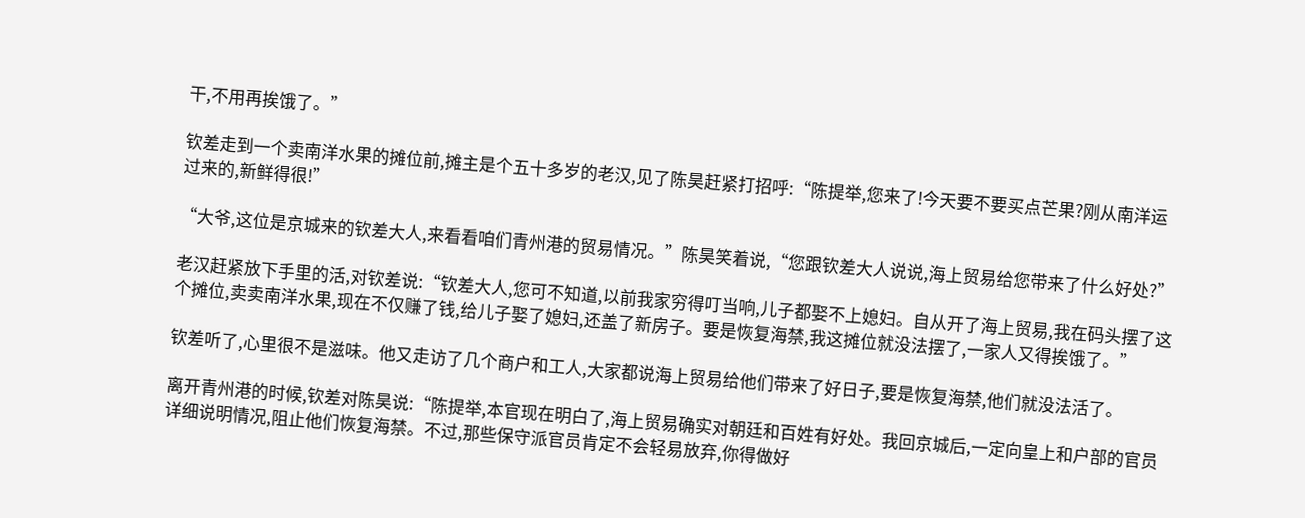干,不用再挨饿了。”

钦差走到一个卖南洋水果的摊位前,摊主是个五十多岁的老汉,见了陈昊赶紧打招呼:“陈提举,您来了!今天要不要买点芒果?刚从南洋运过来的,新鲜得很!”

“大爷,这位是京城来的钦差大人,来看看咱们青州港的贸易情况。”陈昊笑着说,“您跟钦差大人说说,海上贸易给您带来了什么好处?”

老汉赶紧放下手里的活,对钦差说:“钦差大人,您可不知道,以前我家穷得叮当响,儿子都娶不上媳妇。自从开了海上贸易,我在码头摆了这个摊位,卖卖南洋水果,现在不仅赚了钱,给儿子娶了媳妇,还盖了新房子。要是恢复海禁,我这摊位就没法摆了,一家人又得挨饿了。”

钦差听了,心里很不是滋味。他又走访了几个商户和工人,大家都说海上贸易给他们带来了好日子,要是恢复海禁,他们就没法活了。

离开青州港的时候,钦差对陈昊说:“陈提举,本官现在明白了,海上贸易确实对朝廷和百姓有好处。我回京城后,一定向皇上和户部的官员详细说明情况,阻止他们恢复海禁。不过,那些保守派官员肯定不会轻易放弃,你得做好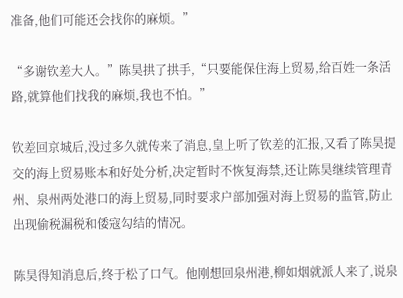准备,他们可能还会找你的麻烦。”

“多谢钦差大人。”陈昊拱了拱手,“只要能保住海上贸易,给百姓一条活路,就算他们找我的麻烦,我也不怕。”

钦差回京城后,没过多久就传来了消息,皇上听了钦差的汇报,又看了陈昊提交的海上贸易账本和好处分析,决定暂时不恢复海禁,还让陈昊继续管理青州、泉州两处港口的海上贸易,同时要求户部加强对海上贸易的监管,防止出现偷税漏税和倭寇勾结的情况。

陈昊得知消息后,终于松了口气。他刚想回泉州港,柳如烟就派人来了,说泉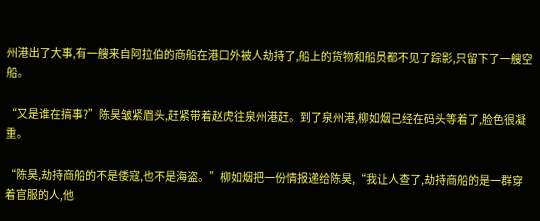州港出了大事,有一艘来自阿拉伯的商船在港口外被人劫持了,船上的货物和船员都不见了踪影,只留下了一艘空船。

“又是谁在搞事?”陈昊皱紧眉头,赶紧带着赵虎往泉州港赶。到了泉州港,柳如烟己经在码头等着了,脸色很凝重。

“陈昊,劫持商船的不是倭寇,也不是海盗。”柳如烟把一份情报递给陈昊,“我让人查了,劫持商船的是一群穿着官服的人,他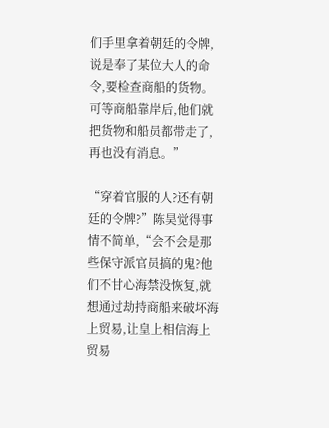们手里拿着朝廷的令牌,说是奉了某位大人的命令,要检查商船的货物。可等商船靠岸后,他们就把货物和船员都带走了,再也没有消息。”

“穿着官服的人?还有朝廷的令牌?”陈昊觉得事情不简单,“会不会是那些保守派官员搞的鬼?他们不甘心海禁没恢复,就想通过劫持商船来破坏海上贸易,让皇上相信海上贸易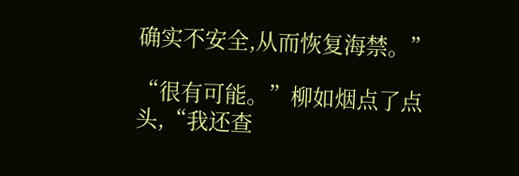确实不安全,从而恢复海禁。”

“很有可能。”柳如烟点了点头,“我还查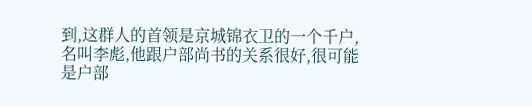到,这群人的首领是京城锦衣卫的一个千户,名叫李彪,他跟户部尚书的关系很好,很可能是户部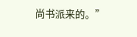尚书派来的。”